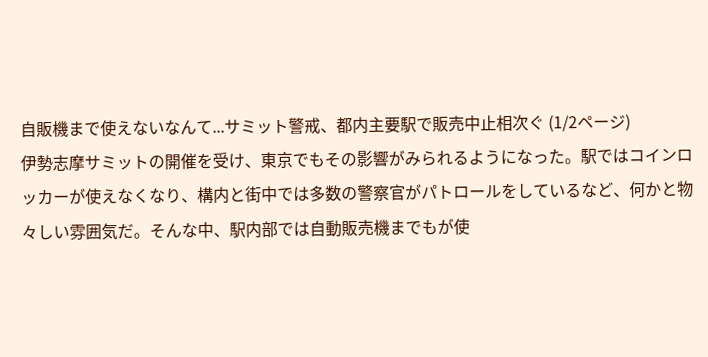自販機まで使えないなんて...サミット警戒、都内主要駅で販売中止相次ぐ (1/2ページ)
伊勢志摩サミットの開催を受け、東京でもその影響がみられるようになった。駅ではコインロッカーが使えなくなり、構内と街中では多数の警察官がパトロールをしているなど、何かと物々しい雰囲気だ。そんな中、駅内部では自動販売機までもが使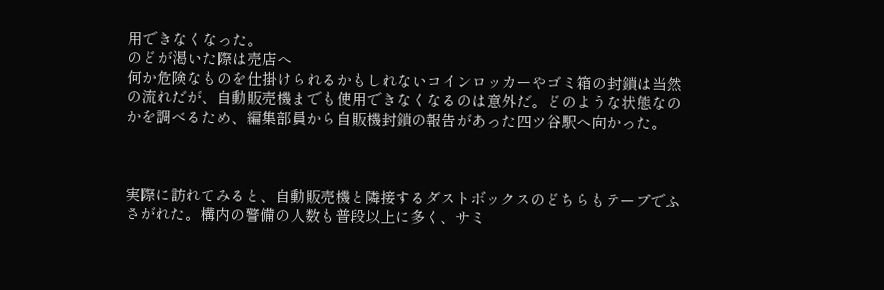用できなくなった。
のどが渇いた際は売店へ
何か危険なものを仕掛けられるかもしれないコインロッカーやゴミ箱の封鎖は当然の流れだが、自動販売機までも使用できなくなるのは意外だ。どのような状態なのかを調べるため、編集部員から自販機封鎖の報告があった四ツ谷駅へ向かった。



実際に訪れてみると、自動販売機と隣接するダストボックスのどちらもテープでふさがれた。構内の警備の人数も普段以上に多く、サミ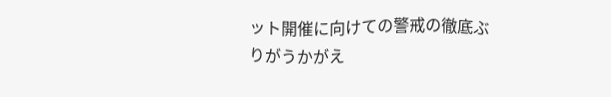ット開催に向けての警戒の徹底ぶりがうかがえ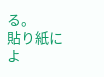る。
貼り紙によ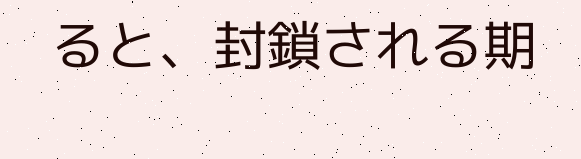ると、封鎖される期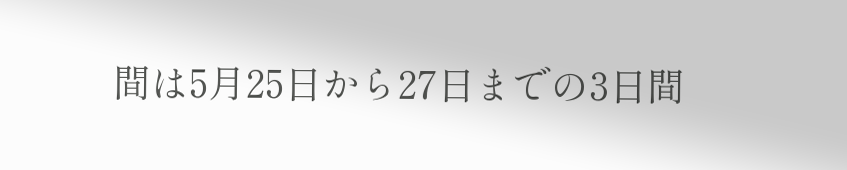間は5月25日から27日までの3日間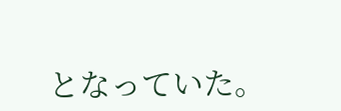となっていた。